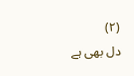(۲)
دل بھی ہے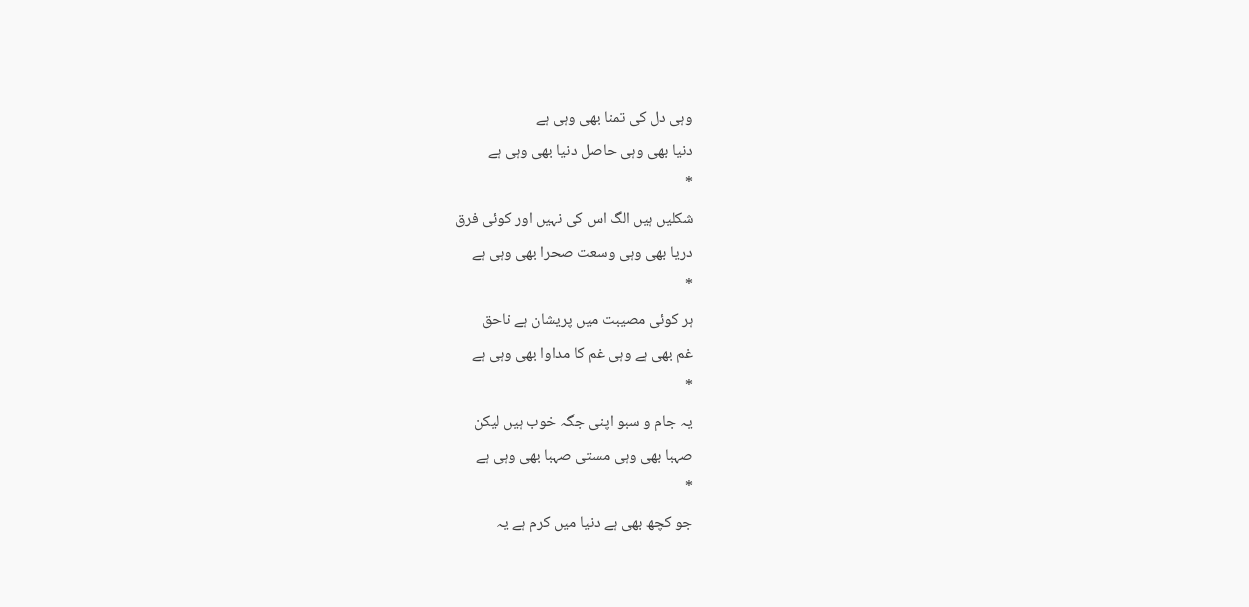وہی دل کی تمنا بھی وہی ہے
دنیا بھی وہی حاصل دنیا بھی وہی ہے
*
شکلیں ہیں الگ اس کی نہیں اور کوئی فرق
دریا بھی وہی وسعت صحرا بھی وہی ہے
*
ہر کوئی مصیبت میں پریشان ہے ناحق
غم بھی ہے وہی غم کا مداوا بھی وہی ہے
*
یہ جام و سبو اپنی جگہ خوب ہیں لیکن
صہبا بھی وہی مستی صہبا بھی وہی ہے
*
جو کچھ بھی ہے دنیا میں کرم ہے یہ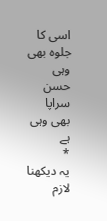اسی کا
جلوہ بھی وہی حسن سراپا بھی وہی ہے
*
یہ دیکھنا لازم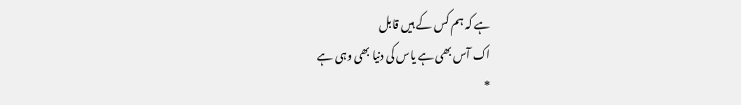ہے کہ ہم کس کے ہیں قابل
اک آس بھی ہے یاس کی دنیا بھی وہی ہے
*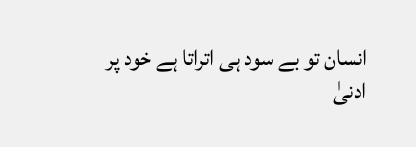انسان تو بے سود ہی اتراتا ہے خود پر
ادنیٰ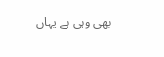بھی وہی ہے یہاں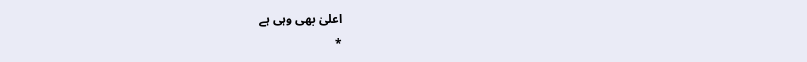اعلیٰ بھی وہی ہے
*